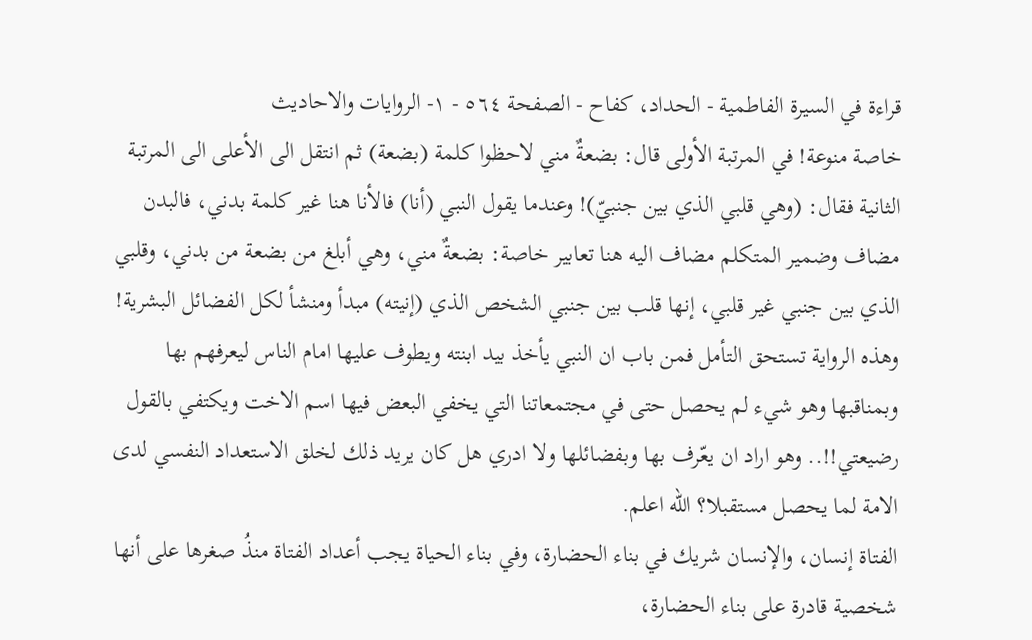قراءة في السيرة الفاطمية - الحداد، كفاح - الصفحة ٥٦٤ - ١- الروايات والاحاديث
خاصة منوعة! في المرتبة الأولى قال: بضعةٌ مني لاحظوا كلمة (بضعة) ثم انتقل الى الأعلى الى المرتبة الثانية فقال: (وهي قلبي الذي بين جنبيّ)! وعندما يقول النبي (أنا) فالأنا هنا غير كلمة بدني، فالبدن مضاف وضمير المتكلم مضاف اليه هنا تعابير خاصة: بضعةٌ مني، وهي أبلغ من بضعة من بدني، وقلبي الذي بين جنبي غير قلبي، إنها قلب بين جنبي الشخص الذي (إنيته) مبدأ ومنشأ لكل الفضائل البشرية!
وهذه الرواية تستحق التأمل فمن باب ان النبي يأخذ بيد ابنته ويطوف عليها امام الناس ليعرفهم بها وبمناقبها وهو شيء لم يحصل حتى في مجتمعاتنا التي يخفي البعض فيها اسم الاخت ويكتفي بالقول رضيعتي!!.. وهو اراد ان يعّرف بها وبفضائلها ولا ادري هل كان يريد ذلك لخلق الاستعداد النفسي لدى الامة لما يحصل مستقبلا؟ الله اعلم.
الفتاة إنسان، والإنسان شريك في بناء الحضارة، وفي بناء الحياة يجب أعداد الفتاة منذُ صغرها على أنها شخصية قادرة على بناء الحضارة،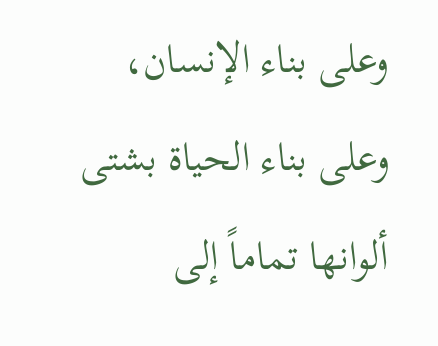وعلى بناء الإنسان، وعلى بناء الحياة بشتى ألوانها تماماً إلى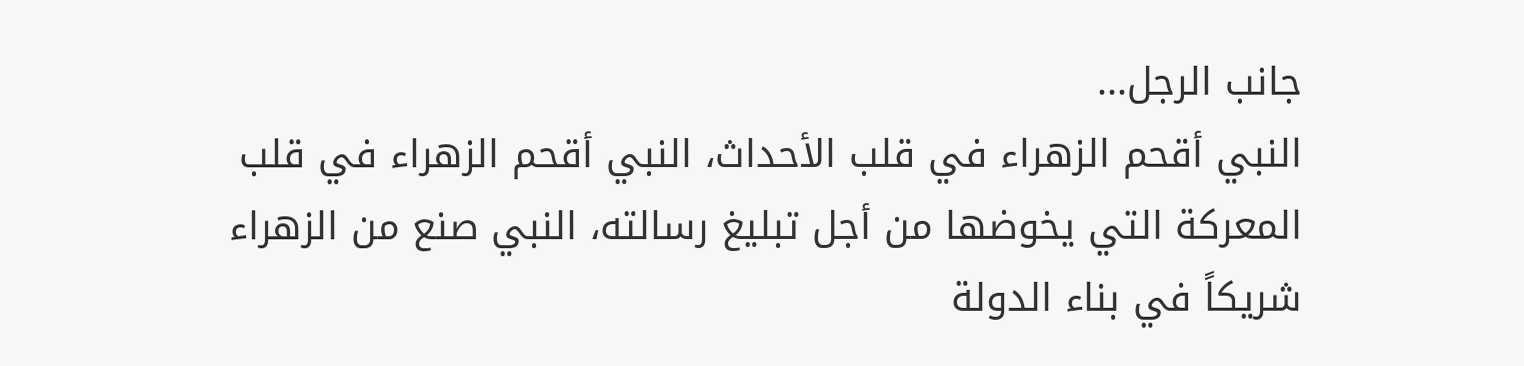جانب الرجل...
النبي أقحم الزهراء في قلب الأحداث، النبي أقحم الزهراء في قلب المعركة التي يخوضها من أجل تبليغ رسالته، النبي صنع من الزهراء شريكاً في بناء الدولة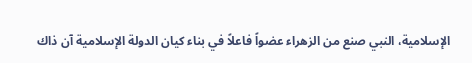الإسلامية، النبي صنع من الزهراء عضواً فاعلاً في بناء كيان الدولة الإسلامية آن ذاك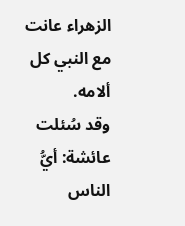الزهراء عانت مع النبي كل ألامه.
وقد سُئلت عائشة: أيُّ الناس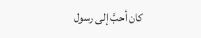كان أحبَّ إلى رسول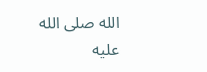الله صلى الله عليه